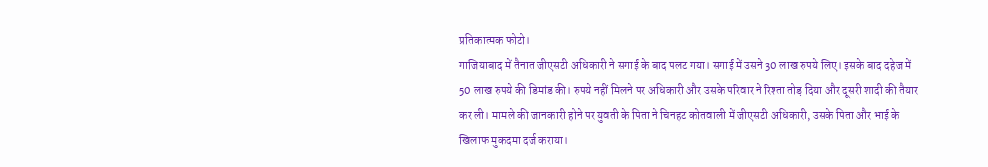प्रतिकात्मक फोटो।
गाजियाबाद में तैनात जीएसटी अधिकारी ने सगाई के बाद पलट गया। सगाई में उसने 30 लाख रुपये लिए। इसके बाद दहेज में 50 लाख रुपये की डिमांड की। रुपये नहीं मिलने पर अधिकारी और उसके परिवार ने रिश्ता तोड़ दिया और दूसरी शादी की तैयार कर ली। मामले की जानकारी होने पर युवती के पिता ने चिनहट कोतवाली में जीएसटी अधिकारी, उसके पिता और भाई के खिलाफ मुकदमा दर्ज कराया।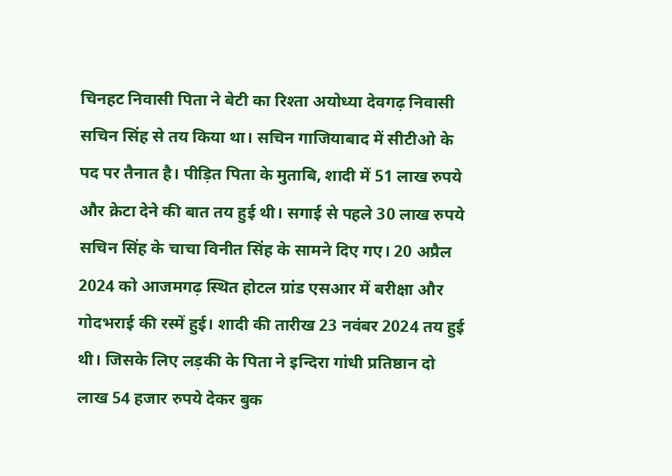चिनहट निवासी पिता ने बेटी का रिश्ता अयोध्या देवगढ़ निवासी सचिन सिंह से तय किया था। सचिन गाजियाबाद में सीटीओ के पद पर तैनात है। पीड़ित पिता के मुताबि, शादी में 51 लाख रुपये और क्रेटा देने की बात तय हुई थी। सगाई से पहले 30 लाख रुपये सचिन सिंह के चाचा विनीत सिंह के सामने दिए गए। 20 अप्रैल 2024 को आजमगढ़ स्थित होटल ग्रांड एसआर में बरीक्षा और गोदभराई की रस्में हुई। शादी की तारीख 23 नवंबर 2024 तय हुई थी। जिसके लिए लड़की के पिता ने इन्दिरा गांधी प्रतिष्ठान दो लाख 54 हजार रुपये देकर बुक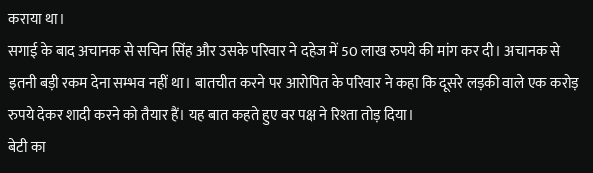कराया था।
सगाई के बाद अचानक से सचिन सिंह और उसके परिवार ने दहेज में 50 लाख रुपये की मांग कर दी। अचानक से इतनी बड़ी रकम देना सम्भव नहीं था। बातचीत करने पर आरोपित के परिवार ने कहा कि दूसरे लड़की वाले एक करोड़ रुपये देकर शादी करने को तैयार हैं। यह बात कहते हुए वर पक्ष ने रिश्ता तोड़ दिया।
बेटी का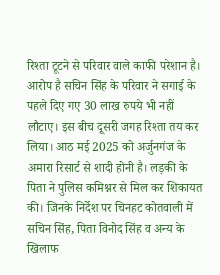रिश्ता टूटने से परिवार वाले काफी परेशान है। आरोप है सचिन सिंह के परिवार ने सगाई के पहले दिए गए 30 लाख रुपये भी नहीं लौटाए। इस बीच दूसरी जगह रिश्ता तय कर लिया। आठ मई 2025 को अर्जुनगंज के अमारा रिसार्ट से शादी होनी है। लड़की के पिता ने पुलिस कमिश्नर से मिल कर शिकायत की। जिनके निर्देश पर चिनहट कोतवाली में सचिन सिंह, पिता विनोद सिंह व अन्य के खिलाफ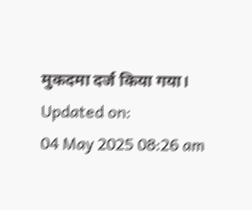मुकदमा दर्ज किया गया।
Updated on:
04 May 2025 08:26 am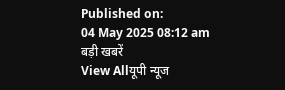Published on:
04 May 2025 08:12 am
बड़ी खबरें
View Allयूपी न्यूज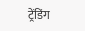ट्रेंडिंग